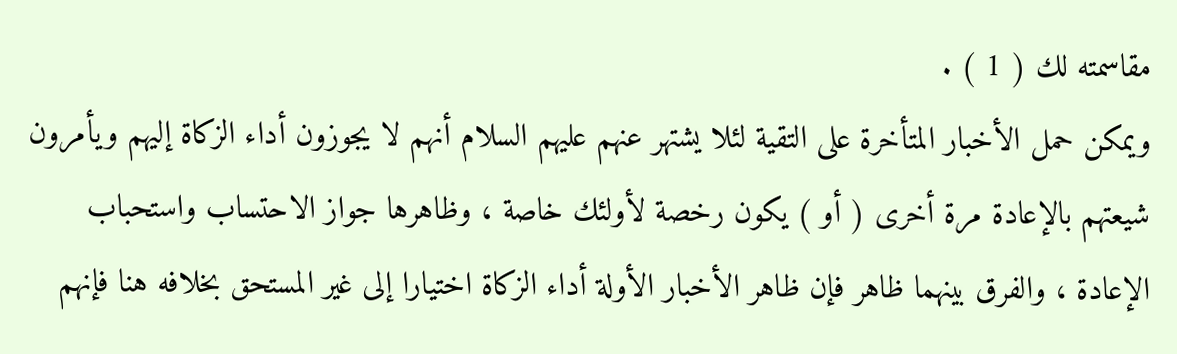مقاسمته لك ( 1 ) .
ويمكن حمل الأخبار المتأخرة على التقية لئلا يشتهر عنهم عليهم السلام أنهم لا يجوزون أداء الزكاة إليهم ويأمرون شيعتهم بالإعادة مرة أخرى ( أو ) يكون رخصة لأولئك خاصة ، وظاهرها جواز الاحتساب واستحباب الإعادة ، والفرق بينهما ظاهر فإن ظاهر الأخبار الأولة أداء الزكاة اختيارا إلى غير المستحق بخلافه هنا فإنهم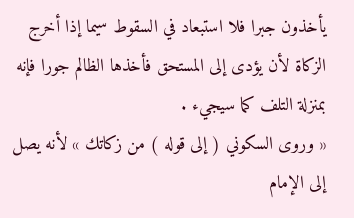يأخذون جبرا فلا استبعاد في السقوط سيما إذا أخرج الزكاة لأن يؤدى إلى المستحق فأخذها الظالم جورا فإنه بمنزلة التلف كما سيجيء .
« وروى السكوني ( إلى قوله ) من زكاتك » لأنه يصل إلى الإمام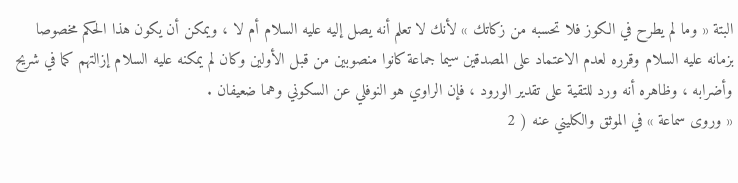البتة « وما لم يطرح في الكوز فلا تحسبه من زكاتك » لأنك لا تعلم أنه يصل إليه عليه السلام أم لا ، ويمكن أن يكون هذا الحكم مخصوصا بزمانه عليه السلام وقرره لعدم الاعتماد على المصدقين سيما جماعة كانوا منصوبين من قبل الأولين وكان لم يمكنه عليه السلام إزالتهم كما في شريح وأضرابه ، وظاهره أنه ورد للتقية على تقدير الورود ، فإن الراوي هو النوفلي عن السكوني وهما ضعيفان .
« وروى سماعة » في الموثق والكليني عنه ( 2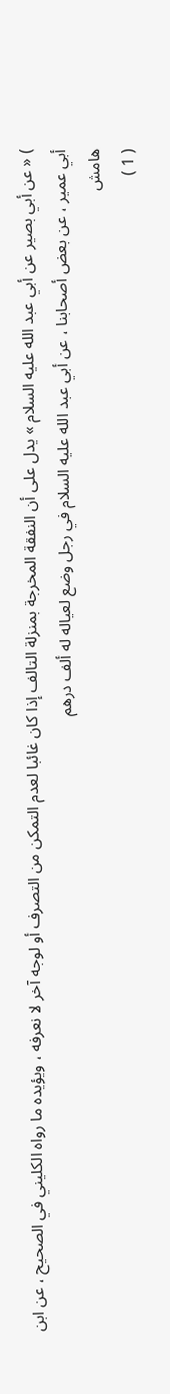) « عن أبي بصير عن أبي عبد الله عليه السلام » يدل على أن النفقة المخرجة بمنزلة التالف إذا كان غائبا لعدم التمكن من التصرف أو لوجه آخر لا نعرفه ، ويؤيده ما رواه الكليني في الصحيح ، عن ابن أبي عمير ، عن بعض أصحابنا ، عن أبي عبد الله عليه السلام في رجل وضع لعياله له ألف درهم
هامش
( 1 )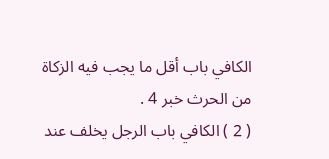الكافي باب أقل ما يجب فيه الزكاة من الحرث خبر 4 .
( 2 ) الكافي باب الرجل يخلف عند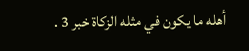أهله ما يكون في مثله الزكاة خبر 3 .